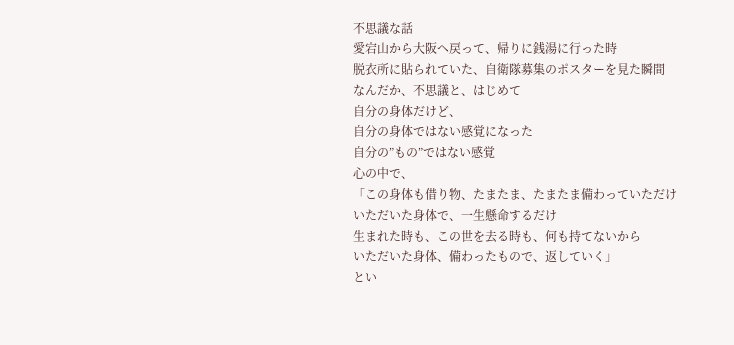不思議な話
愛宕山から大阪へ戻って、帰りに銭湯に行った時
脱衣所に貼られていた、自衛隊募集のポスターを見た瞬間
なんだか、不思議と、はじめて
自分の身体だけど、
自分の身体ではない感覚になった
自分の”もの”ではない感覚
心の中で、
「この身体も借り物、たまたま、たまたま備わっていただけ
いただいた身体で、一生懸命するだけ
生まれた時も、この世を去る時も、何も持てないから
いただいた身体、備わったもので、返していく」
とい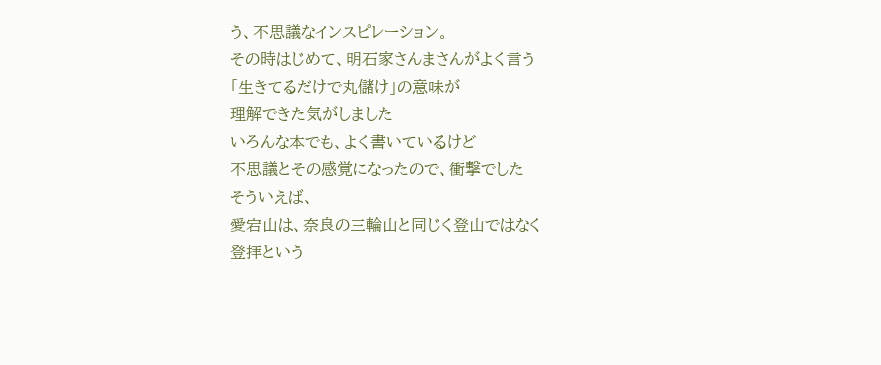う、不思議なインスピレーション。
その時はじめて、明石家さんまさんがよく言う
「生きてるだけで丸儲け」の意味が
理解できた気がしました
いろんな本でも、よく書いているけど
不思議とその感覚になったので、衝撃でした
そういえば、
愛宕山は、奈良の三輪山と同じく登山ではなく
登拝という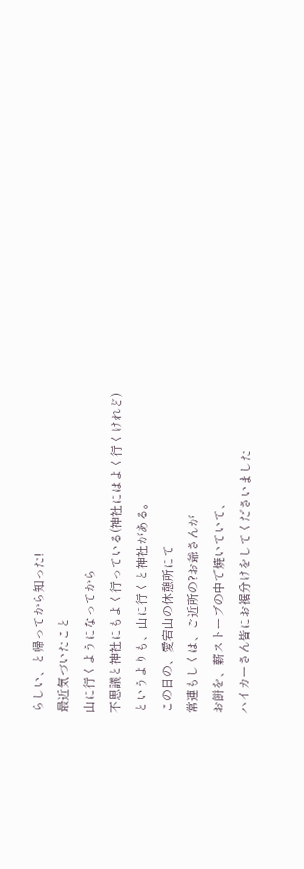らしい、と帰ってから知った!
最近気づいたこと
山に行くようになってから
不思議と神社にもよく行っている(神社にはよく行くけれど)
というよりも、山に行くと神社がある。
この日の、愛宕山の休憩所にて
常連もしくは、ご近所の?お爺さんが
お餅を、薪ストーブの中で焼いていて、
ハイカーさん皆にお裾分けをしてくださいました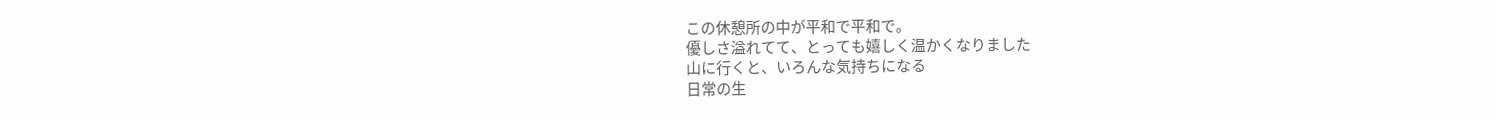この休憩所の中が平和で平和で。
優しさ溢れてて、とっても嬉しく温かくなりました
山に行くと、いろんな気持ちになる
日常の生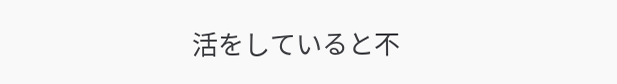活をしていると不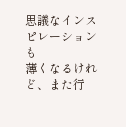思議なインスピレーションも
薄くなるけれど、また行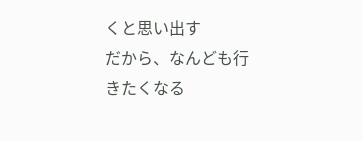くと思い出す
だから、なんども行きたくなる